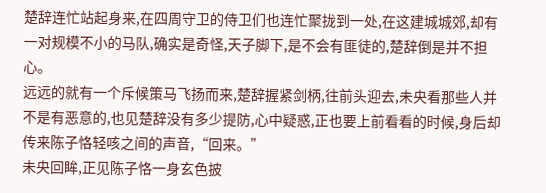楚辞连忙站起身来,在四周守卫的侍卫们也连忙聚拢到一处,在这建城城郊,却有一对规模不小的马队,确实是奇怪,天子脚下,是不会有匪徒的,楚辞倒是并不担心。
远远的就有一个斥候策马飞扬而来,楚辞握紧剑柄,往前头迎去,未央看那些人并不是有恶意的,也见楚辞没有多少提防,心中疑惑,正也要上前看看的时候,身后却传来陈子恪轻咳之间的声音,“回来。”
未央回眸,正见陈子恪一身玄色披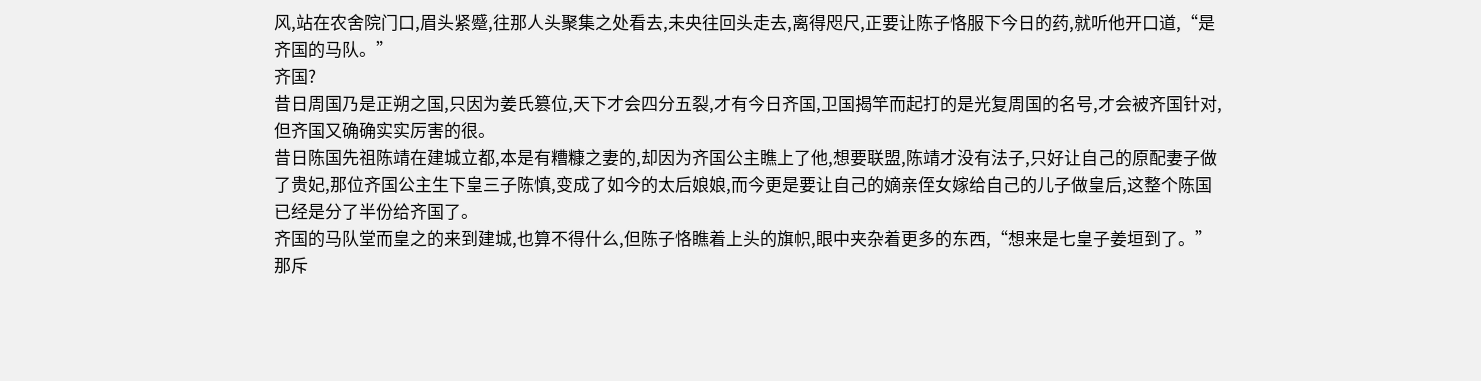风,站在农舍院门口,眉头紧蹙,往那人头聚集之处看去,未央往回头走去,离得咫尺,正要让陈子恪服下今日的药,就听他开口道,“是齐国的马队。”
齐国?
昔日周国乃是正朔之国,只因为姜氏篡位,天下才会四分五裂,才有今日齐国,卫国揭竿而起打的是光复周国的名号,才会被齐国针对,但齐国又确确实实厉害的很。
昔日陈国先祖陈靖在建城立都,本是有糟糠之妻的,却因为齐国公主瞧上了他,想要联盟,陈靖才没有法子,只好让自己的原配妻子做了贵妃,那位齐国公主生下皇三子陈慎,变成了如今的太后娘娘,而今更是要让自己的嫡亲侄女嫁给自己的儿子做皇后,这整个陈国已经是分了半份给齐国了。
齐国的马队堂而皇之的来到建城,也算不得什么,但陈子恪瞧着上头的旗帜,眼中夹杂着更多的东西,“想来是七皇子姜垣到了。”
那斥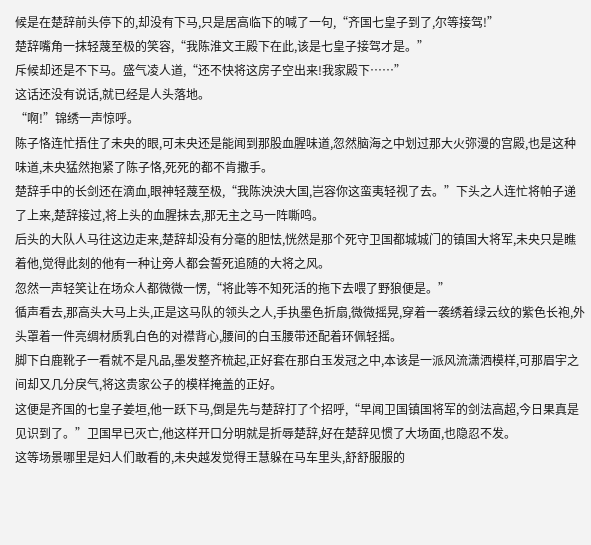候是在楚辞前头停下的,却没有下马,只是居高临下的喊了一句,“齐国七皇子到了,尔等接驾!”
楚辞嘴角一抹轻蔑至极的笑容,“我陈淮文王殿下在此,该是七皇子接驾才是。”
斥候却还是不下马。盛气凌人道,“还不快将这房子空出来!我家殿下……”
这话还没有说话,就已经是人头落地。
“啊!”锦绣一声惊呼。
陈子恪连忙捂住了未央的眼,可未央还是能闻到那股血腥味道,忽然脑海之中划过那大火弥漫的宫殿,也是这种味道,未央猛然抱紧了陈子恪,死死的都不肯撒手。
楚辞手中的长剑还在滴血,眼神轻蔑至极,“我陈泱泱大国,岂容你这蛮夷轻视了去。”下头之人连忙将帕子递了上来,楚辞接过,将上头的血腥抹去,那无主之马一阵嘶鸣。
后头的大队人马往这边走来,楚辞却没有分毫的胆怯,恍然是那个死守卫国都城城门的镇国大将军,未央只是瞧着他,觉得此刻的他有一种让旁人都会誓死追随的大将之风。
忽然一声轻笑让在场众人都微微一愣,“将此等不知死活的拖下去喂了野狼便是。”
循声看去,那高头大马上头,正是这马队的领头之人,手执墨色折扇,微微摇晃,穿着一袭绣着绿云纹的紫色长袍,外头罩着一件亮绸材质乳白色的对襟背心,腰间的白玉腰带还配着环佩轻摇。
脚下白鹿靴子一看就不是凡品,墨发整齐梳起,正好套在那白玉发冠之中,本该是一派风流潇洒模样,可那眉宇之间却又几分戾气,将这贵家公子的模样掩盖的正好。
这便是齐国的七皇子姜垣,他一跃下马,倒是先与楚辞打了个招呼,“早闻卫国镇国将军的剑法高超,今日果真是见识到了。”卫国早已灭亡,他这样开口分明就是折辱楚辞,好在楚辞见惯了大场面,也隐忍不发。
这等场景哪里是妇人们敢看的,未央越发觉得王慧躲在马车里头,舒舒服服的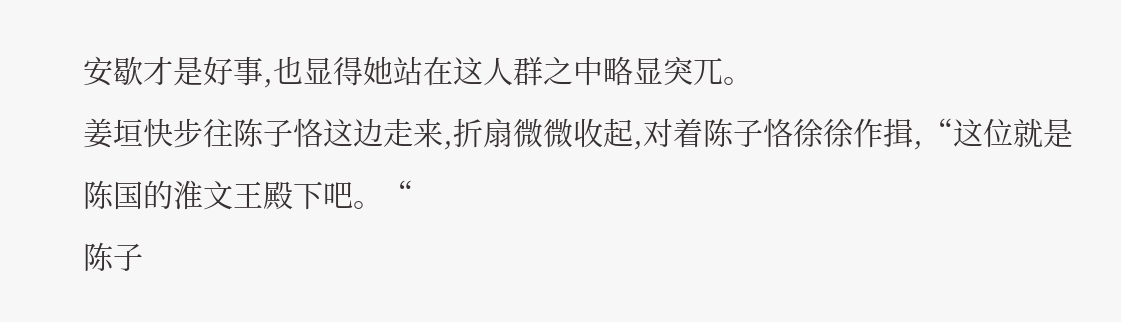安歇才是好事,也显得她站在这人群之中略显突兀。
姜垣快步往陈子恪这边走来,折扇微微收起,对着陈子恪徐徐作揖,“这位就是陈国的淮文王殿下吧。“
陈子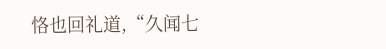恪也回礼道,“久闻七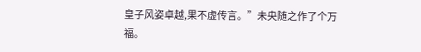皇子风姿卓越,果不虚传言。”未央随之作了个万福。